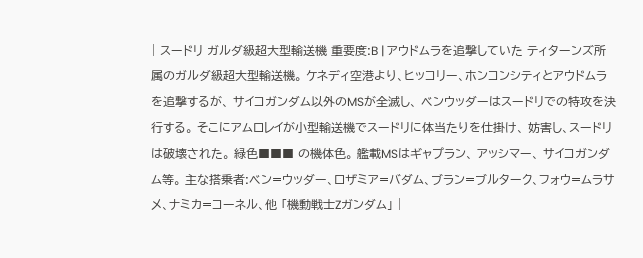| スードリ ガルダ級超大型輸送機 重要度:B | アウドムラを追撃していた ティターンズ所属のガルダ級超大型輸送機。 ケネディ空港より、ヒッコリー、ホンコンシティとアウドムラを追撃するが、 サイコガンダム以外のMSが全滅し、 ベンウッダーはスードリでの特攻を決行する。 そこにアムロレイが小型輸送機でスードリに体当たりを仕掛け、 妨害し、スードリは破壊された。 緑色■■■ の機体色。 艦載MSはギャプラン、 アッシマー、 サイコガンダム等。 主な搭乗者:ベン=ウッダー、ロザミア=バダム、ブラン=ブルターク、フォウ=ムラサメ、ナミカ=コーネル、他 「機動戦士Zガンダム」 |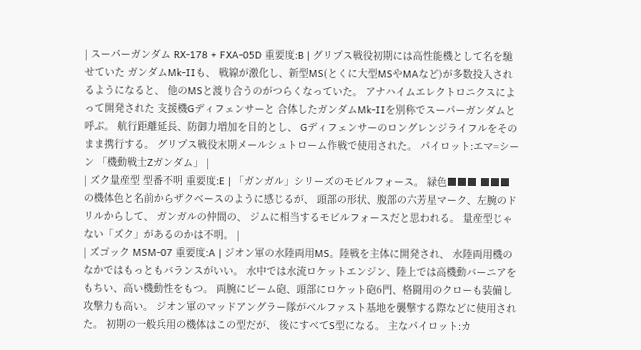| スーパーガンダム RX-178 + FXA-05D 重要度:B | グリプス戦役初期には高性能機として名を馳せていた ガンダムMk-IIも、 戦線が激化し、新型MS(とくに大型MSやMAなど)が多数投入されるようになると、 他のMSと渡り合うのがつらくなっていた。 アナハイムエレクトロニクスによって開発された 支援機Gディフェンサーと 合体したガンダムMk-IIを別称でスーパーガンダムと呼ぶ。 航行距離延長、防御力増加を目的とし、 Gディフェンサーのロングレンジライフルをそのまま携行する。 グリプス戦役末期メールシュトローム作戦で使用された。 パイロット:エマ=シーン 「機動戦士Zガンダム」 |
| ズク量産型 型番不明 重要度:E | 「ガンガル」シリーズのモビルフォース。 緑色■■■ ■■■ の機体色と名前からザクベースのように感じるが、 頭部の形状、腹部の六芳星マーク、左腕のドリルからして、 ガンガルの仲間の、 ジムに相当するモビルフォースだと思われる。 量産型じゃない「ズク」があるのかは不明。 |
| ズゴック MSM-07 重要度:A | ジオン軍の水陸両用MS。陸戦を主体に開発され、 水陸両用機のなかではもっともバランスがいい。 水中では水流ロケットエンジン、陸上では高機動バーニアをもちい、高い機動性をもつ。 両腕にビーム砲、頭部にロケット砲6門、格闘用のクローも装備し攻撃力も高い。 ジオン軍のマッドアングラー隊がベルファスト基地を襲撃する際などに使用された。 初期の一般兵用の機体はこの型だが、 後にすべてS型になる。 主なパイロット:カ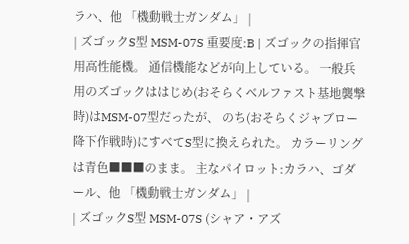ラハ、他 「機動戦士ガンダム」 |
| ズゴックS型 MSM-07S 重要度:B | ズゴックの指揮官用高性能機。 通信機能などが向上している。 一般兵用のズゴックははじめ(おそらくベルファスト基地襲撃時)はMSM-07型だったが、 のち(おそらくジャブロー降下作戦時)にすべてS型に換えられた。 カラーリングは青色■■■のまま。 主なパイロット:カラハ、ゴダール、他 「機動戦士ガンダム」 |
| ズゴックS型 MSM-07S (シャア・アズ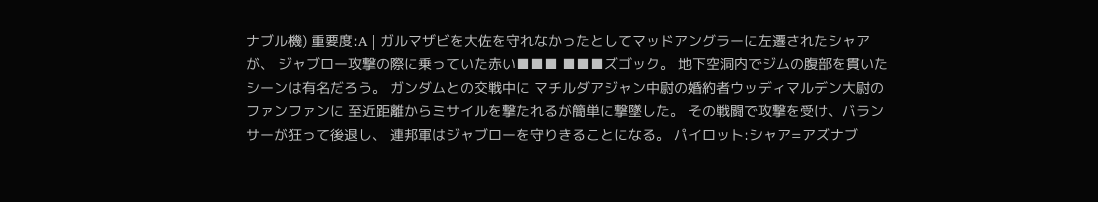ナブル機) 重要度:A | ガルマザビを大佐を守れなかったとしてマッドアングラーに左遷されたシャアが、 ジャブロー攻撃の際に乗っていた赤い■■■ ■■■ズゴック。 地下空洞内でジムの腹部を貫いたシーンは有名だろう。 ガンダムとの交戦中に マチルダアジャン中尉の婚約者ウッディマルデン大尉の ファンファンに 至近距離からミサイルを撃たれるが簡単に撃墜した。 その戦闘で攻撃を受け、バランサーが狂って後退し、 連邦軍はジャブローを守りきることになる。 パイロット:シャア=アズナブ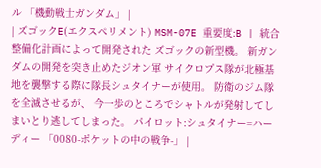ル 「機動戦士ガンダム」 |
| ズゴックE(エクスペリメント) MSM-07E 重要度:B | 統合整備化計画によって開発された ズゴックの新型機。 新ガンダムの開発を突き止めたジオン軍 サイクロプス隊が北極基地を襲撃する際に隊長シュタイナーが使用。 防衛のジム隊を全滅させるが、 今一歩のところでシャトルが発射してしまいとり逃してしまった。 パイロット:シュタイナー=ハーディー 「0080-ポケットの中の戦争-」 |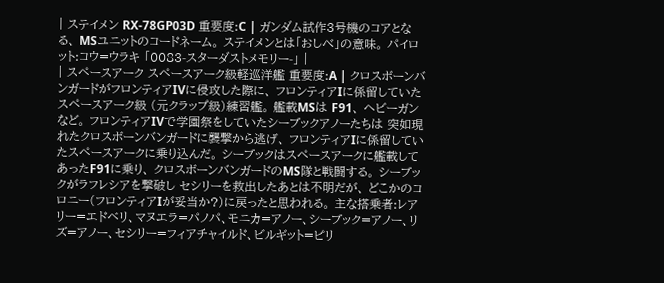| ステイメン RX-78GP03D 重要度:C | ガンダム試作3号機のコアとなる、 MSユニットのコードネーム。 ステイメンとは「おしべ」の意味。 パイロット:コウ=ウラキ 「0083-スターダストメモリー-」 |
| スペースアーク スペースアーク級軽巡洋艦 重要度:A | クロスボーンバンガードがフロンティアIVに侵攻した際に、 フロンティアIに係留していた スペースアーク級 (元クラップ級)練習艦。 艦載MSは F91、 ヘビーガンなど。 フロンティアIVで学園祭をしていたシーブックアノーたちは 突如現れたクロスボーンバンガードに襲撃から逃げ、 フロンティアIに係留していたスペースアークに乗り込んだ。 シーブックはスペースアークに艦載してあったF91に乗り、 クロスボーンバンガードのMS隊と戦闘する。 シーブックがラフレシアを撃破し セシリーを救出したあとは不明だが、 どこかのコロニー(フロンティアIが妥当か?)に戻ったと思われる。 主な搭乗者:レアリー=エドベリ、マヌエラ=パノパ、モニカ=アノー、シーブック=アノー、リズ=アノー、セシリー=フィアチャイルド、ビルギット=ピリ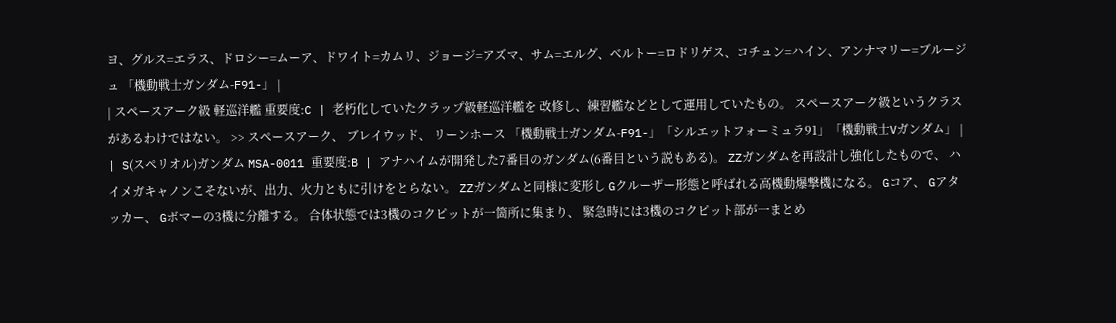ヨ、グルス=エラス、ドロシー=ムーア、ドワイト=カムリ、ジョージ=アズマ、サム=エルグ、ベルトー=ロドリゲス、コチュン=ハイン、アンナマリー=ブルージュ 「機動戦士ガンダム-F91-」 |
| スペースアーク級 軽巡洋艦 重要度:C | 老朽化していたクラップ級軽巡洋艦を 改修し、練習艦などとして運用していたもの。 スペースアーク級というクラスがあるわけではない。 >> スペースアーク、 ブレイウッド、 リーンホース 「機動戦士ガンダム-F91-」「シルエットフォーミュラ91」「機動戦士Vガンダム」 |
| S(スペリオル)ガンダム MSA-0011 重要度:B | アナハイムが開発した7番目のガンダム(6番目という説もある)。 ZZガンダムを再設計し強化したもので、 ハイメガキャノンこそないが、出力、火力ともに引けをとらない。 ZZガンダムと同様に変形し Gクルーザー形態と呼ばれる高機動爆撃機になる。 Gコア、 Gアタッカー、 Gボマーの3機に分離する。 合体状態では3機のコクピットが一箇所に集まり、 緊急時には3機のコクピット部が一まとめ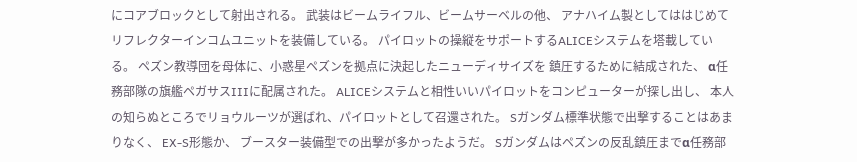にコアブロックとして射出される。 武装はビームライフル、ビームサーベルの他、 アナハイム製としてははじめてリフレクターインコムユニットを装備している。 パイロットの操縦をサポートするALICEシステムを塔載している。 ペズン教導団を母体に、小惑星ペズンを拠点に決起したニューディサイズを 鎮圧するために結成された、 α任務部隊の旗艦ペガサスIIIに配属された。 ALICEシステムと相性いいパイロットをコンピューターが探し出し、 本人の知らぬところでリョウルーツが選ばれ、パイロットとして召還された。 Sガンダム標準状態で出撃することはあまりなく、 EX-S形態か、 ブースター装備型での出撃が多かったようだ。 Sガンダムはペズンの反乱鎮圧までα任務部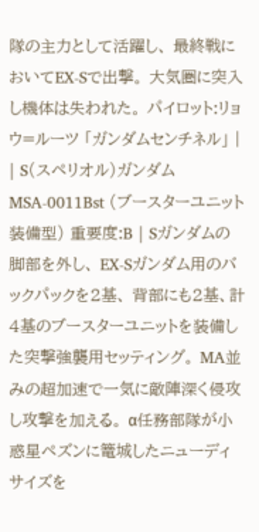隊の主力として活躍し、 最終戦においてEX-Sで出撃。 大気圏に突入し機体は失われた。 パイロット:リョウ=ルーツ 「ガンダムセンチネル」 |
| S(スペリオル)ガンダム MSA-0011Bst (ブースターユニット装備型) 重要度:B | Sガンダムの脚部を外し、 EX-Sガンダム用のバックパックを2基、 背部にも2基、計4基のブースターユニットを装備した突撃強襲用セッティング。 MA並みの超加速で一気に敵陣深く侵攻し攻撃を加える。 α任務部隊が小惑星ペズンに篭城したニューディサイズを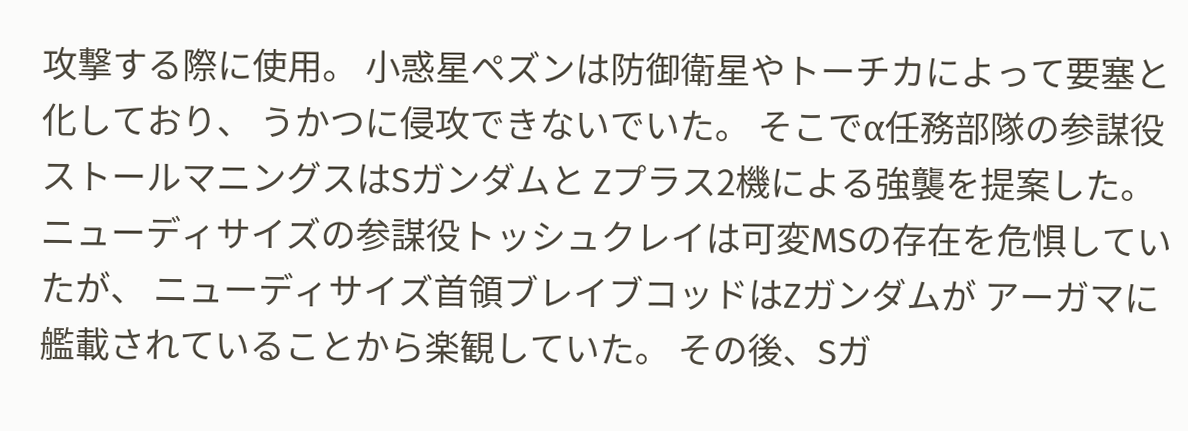攻撃する際に使用。 小惑星ペズンは防御衛星やトーチカによって要塞と化しており、 うかつに侵攻できないでいた。 そこでα任務部隊の参謀役ストールマニングスはSガンダムと Zプラス2機による強襲を提案した。 ニューディサイズの参謀役トッシュクレイは可変MSの存在を危惧していたが、 ニューディサイズ首領ブレイブコッドはZガンダムが アーガマに艦載されていることから楽観していた。 その後、Sガ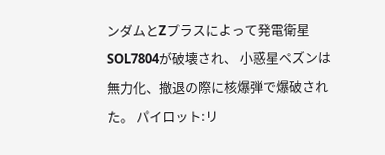ンダムとZプラスによって発電衛星SOL7804が破壊され、 小惑星ペズンは無力化、撤退の際に核爆弾で爆破された。 パイロット:リ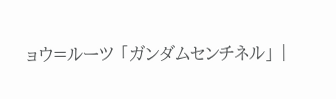ョウ=ルーツ 「ガンダムセンチネル」 |